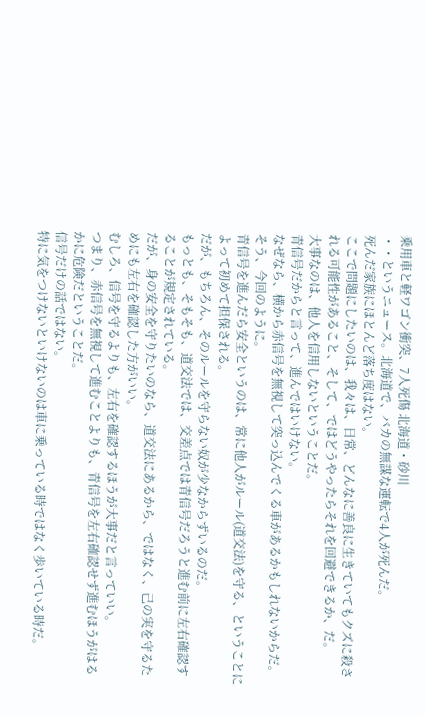乗用車と軽ワゴン衝突、7人死傷 北海道・砂川
・・というニュース。北海道で、バカの無謀な運転で4人が死んだ。
死んだ家族にほとんど落ち度はない。
ここで問題にしたいのは、我々は、日常、どんなに善良に生きていてもクズに殺される可能性があること、そして、ではどうやったらそれを回避できるか、だ。
大事なのは、他人を信用しないということだ。
青信号だからと言って、進んではいけない。
なぜなら、横から赤信号を無視して突っ込んでくる車があるかもしれないからだ。そう、今回のように。
青信号を進んだら安全というのは、常に他人がルール(道交法)を守る、ということによって初めて担保される。
だが、もちろん、そのルールを守らない奴が少なからずいるのだ。
もっとも、そもそも、道交法では、交差点では青信号だろうと進む前に左右確認することが規定されている。
だが、身の安全を守りたいのなら、道交法にあるから、ではなく、己の実を守るためにも左右を確認した方がいい。
むしろ、信号を守るよりも、左右を確認するほうが大事だと言っていい。
つまり、赤信号を無視して進むことよりも、青信号を左右確認せず進むほうがはるかに危険だということだ。
信号だけの話ではない。
特に気をつけないといけないのは車に乗っている時ではなく歩いている時だ。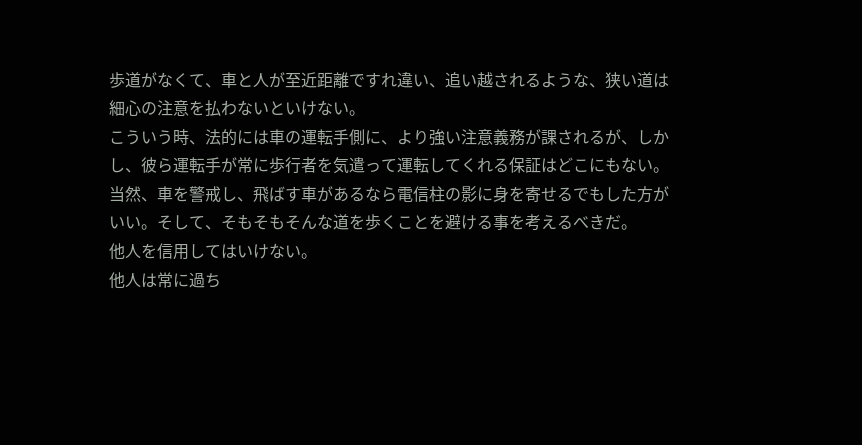歩道がなくて、車と人が至近距離ですれ違い、追い越されるような、狭い道は細心の注意を払わないといけない。
こういう時、法的には車の運転手側に、より強い注意義務が課されるが、しかし、彼ら運転手が常に歩行者を気遣って運転してくれる保証はどこにもない。
当然、車を警戒し、飛ばす車があるなら電信柱の影に身を寄せるでもした方がいい。そして、そもそもそんな道を歩くことを避ける事を考えるべきだ。
他人を信用してはいけない。
他人は常に過ち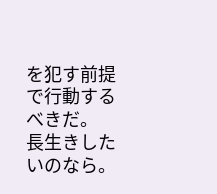を犯す前提で行動するべきだ。
長生きしたいのなら。